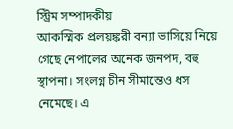স্ট্রিম সম্পাদকীয়
আকস্মিক প্রলয়ঙ্করী বন্যা ভাসিয়ে নিয়ে গেছে নেপালের অনেক জনপদ, বহু স্থাপনা। সংলগ্ন চীন সীমান্তেও ধস নেমেছে। এ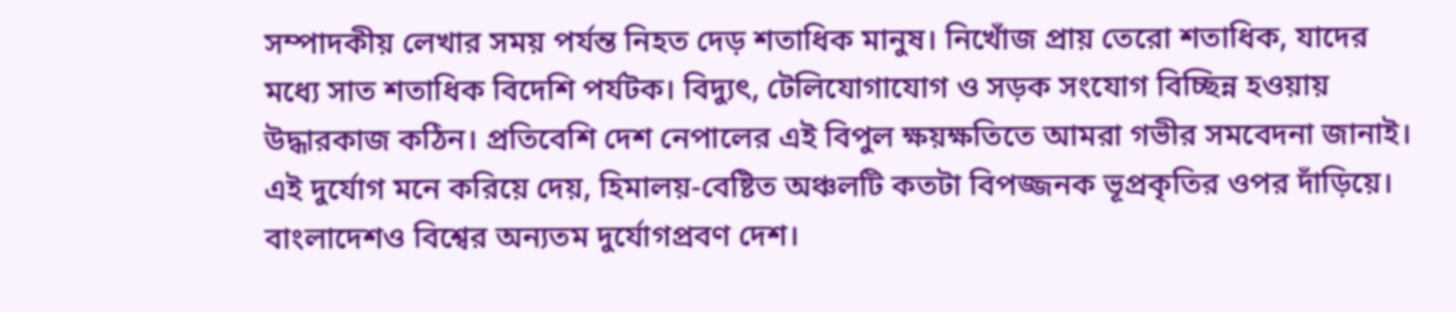সম্পাদকীয় লেখার সময় পর্যন্ত নিহত দেড় শতাধিক মানুষ। নিখোঁজ প্রায় তেরো শতাধিক, যাদের মধ্যে সাত শতাধিক বিদেশি পর্যটক। বিদ্যুৎ, টেলিযোগাযোগ ও সড়ক সংযোগ বিচ্ছিন্ন হওয়ায় উদ্ধারকাজ কঠিন। প্রতিবেশি দেশ নেপালের এই বিপুল ক্ষয়ক্ষতিতে আমরা গভীর সমবেদনা জানাই।
এই দুর্যোগ মনে করিয়ে দেয়, হিমালয়-বেষ্টিত অঞ্চলটি কতটা বিপজ্জনক ভূপ্রকৃতির ওপর দাঁড়িয়ে। বাংলাদেশও বিশ্বের অন্যতম দুর্যোগপ্রবণ দেশ।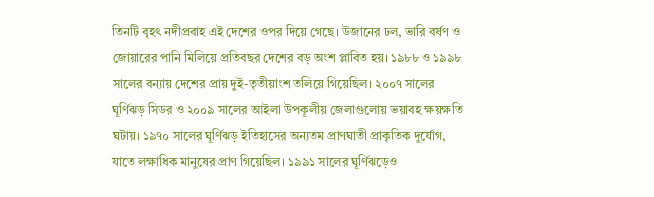তিনটি বৃহৎ নদীপ্রবাহ এই দেশের ওপর দিয়ে গেছে। উজানের ঢল, ভারি বর্ষণ ও জোয়ারের পানি মিলিয়ে প্রতিবছর দেশের বড় অংশ প্লাবিত হয়। ১৯৮৮ ও ১৯৯৮ সালের বন্যায় দেশের প্রায় দুই-তৃতীয়াংশ তলিয়ে গিয়েছিল। ২০০৭ সালের ঘূর্ণিঝড় সিডর ও ২০০৯ সালের আইলা উপকূলীয় জেলাগুলোয় ভয়াবহ ক্ষয়ক্ষতি ঘটায়। ১৯৭০ সালের ঘূর্ণিঝড় ইতিহাসের অন্যতম প্রাণঘাতী প্রাকৃতিক দুর্যোগ, যাতে লক্ষাধিক মানুষের প্রাণ গিয়েছিল। ১৯৯১ সালের ঘূর্ণিঝড়েও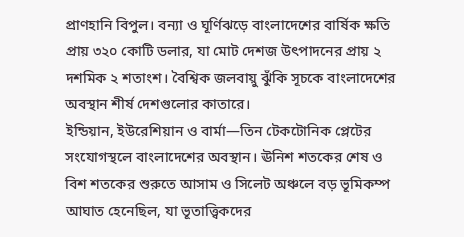প্রাণহানি বিপুল। বন্যা ও ঘূর্ণিঝড়ে বাংলাদেশের বার্ষিক ক্ষতি প্রায় ৩২০ কোটি ডলার, যা মোট দেশজ উৎপাদনের প্রায় ২ দশমিক ২ শতাংশ। বৈশ্বিক জলবায়ু ঝুঁকি সূচকে বাংলাদেশের অবস্থান শীর্ষ দেশগুলোর কাতারে।
ইন্ডিয়ান, ইউরেশিয়ান ও বার্মা—তিন টেকটোনিক প্লেটের সংযোগস্থলে বাংলাদেশের অবস্থান। ঊনিশ শতকের শেষ ও বিশ শতকের শুরুতে আসাম ও সিলেট অঞ্চলে বড় ভূমিকম্প আঘাত হেনেছিল, যা ভূতাত্ত্বিকদের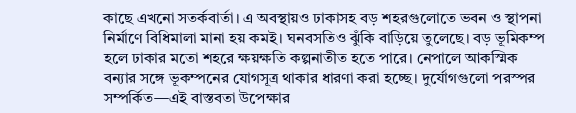কাছে এখনো সতর্কবার্তা। এ অবস্থায়ও ঢাকাসহ বড় শহরগুলোতে ভবন ও স্থাপনা নির্মাণে বিধিমালা মানা হয় কমই। ঘনবসতিও ঝুঁকি বাড়িয়ে তুলেছে। বড় ভূমিকম্প হলে ঢাকার মতো শহরে ক্ষয়ক্ষতি কল্পনাতীত হতে পারে। নেপালে আকস্মিক বন্যার সঙ্গে ভূকম্পনের যোগসূত্র থাকার ধারণা করা হচ্ছে। দুর্যোগগুলো পরস্পর সম্পর্কিত—এই বাস্তবতা উপেক্ষার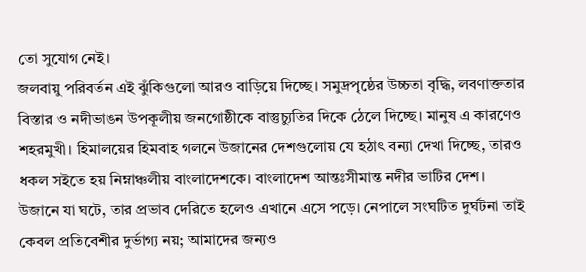তো সুযোগ নেই।
জলবায়ু পরিবর্তন এই ঝুঁকিগুলো আরও বাড়িয়ে দিচ্ছে। সমুদ্রপৃষ্ঠের উচ্চতা বৃদ্ধি, লবণাক্ততার বিস্তার ও নদীভাঙন উপকূলীয় জনগোষ্ঠীকে বাস্তুচ্যুতির দিকে ঠেলে দিচ্ছে। মানুষ এ কারণেও শহরমুখী। হিমালয়ের হিমবাহ গলনে উজানের দেশগুলোয় যে হঠাৎ বন্যা দেখা দিচ্ছে, তারও ধকল সইতে হয় নিম্নাঞ্চলীয় বাংলাদেশকে। বাংলাদেশ আন্তঃসীমান্ত নদীর ভাটির দেশ। উজানে যা ঘটে, তার প্রভাব দেরিতে হলেও এখানে এসে পড়ে। নেপালে সংঘটিত দুর্ঘটনা তাই কেবল প্রতিবেশীর দুর্ভাগ্য নয়; আমাদের জন্যও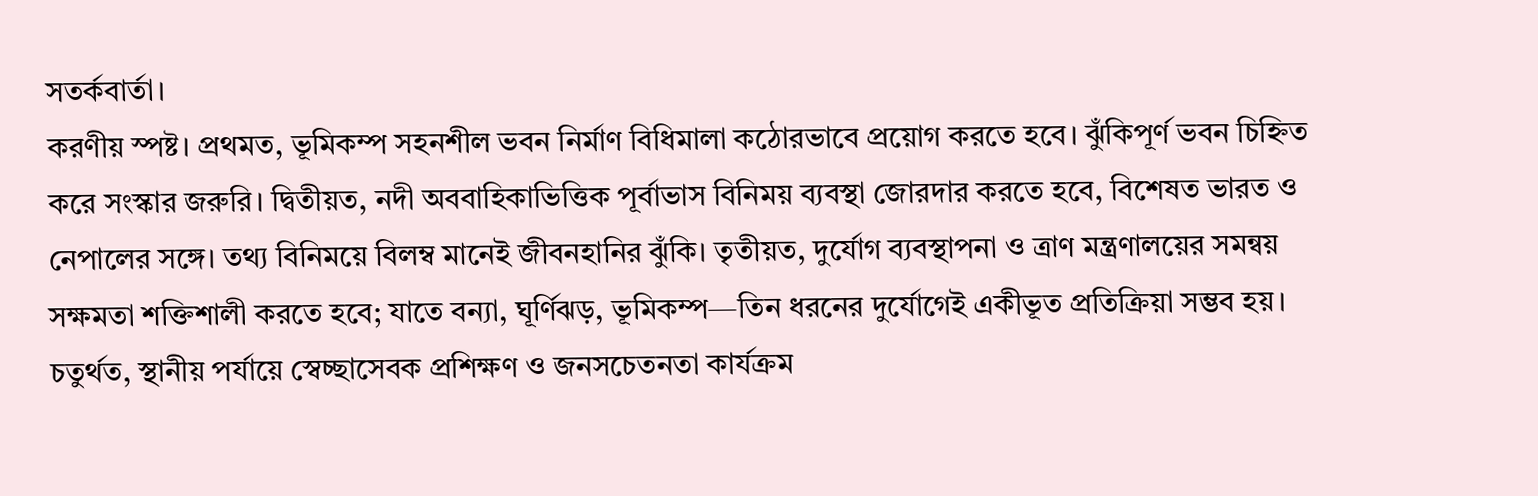সতর্কবার্তা।
করণীয় স্পষ্ট। প্রথমত, ভূমিকম্প সহনশীল ভবন নির্মাণ বিধিমালা কঠোরভাবে প্রয়োগ করতে হবে। ঝুঁকিপূর্ণ ভবন চিহ্নিত করে সংস্কার জরুরি। দ্বিতীয়ত, নদী অববাহিকাভিত্তিক পূর্বাভাস বিনিময় ব্যবস্থা জোরদার করতে হবে, বিশেষত ভারত ও নেপালের সঙ্গে। তথ্য বিনিময়ে বিলম্ব মানেই জীবনহানির ঝুঁকি। তৃতীয়ত, দুর্যোগ ব্যবস্থাপনা ও ত্রাণ মন্ত্রণালয়ের সমন্বয় সক্ষমতা শক্তিশালী করতে হবে; যাতে বন্যা, ঘূর্ণিঝড়, ভূমিকম্প—তিন ধরনের দুর্যোগেই একীভূত প্রতিক্রিয়া সম্ভব হয়। চতুর্থত, স্থানীয় পর্যায়ে স্বেচ্ছাসেবক প্রশিক্ষণ ও জনসচেতনতা কার্যক্রম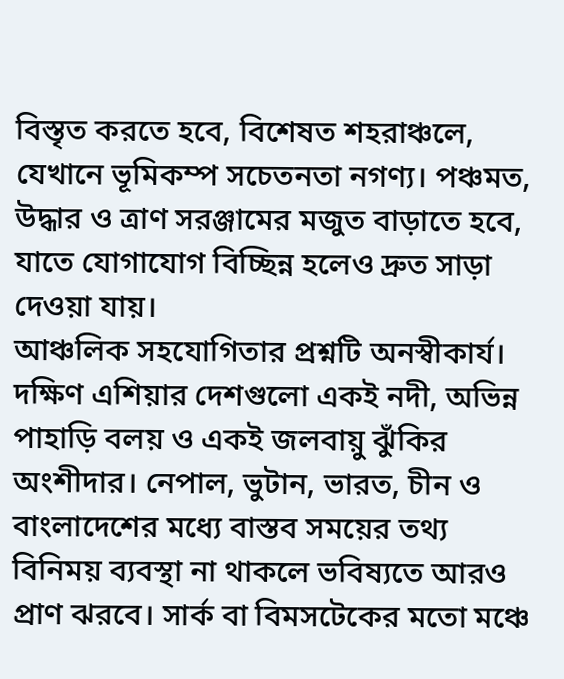বিস্তৃত করতে হবে, বিশেষত শহরাঞ্চলে, যেখানে ভূমিকম্প সচেতনতা নগণ্য। পঞ্চমত, উদ্ধার ও ত্রাণ সরঞ্জামের মজুত বাড়াতে হবে, যাতে যোগাযোগ বিচ্ছিন্ন হলেও দ্রুত সাড়া দেওয়া যায়।
আঞ্চলিক সহযোগিতার প্রশ্নটি অনস্বীকার্য। দক্ষিণ এশিয়ার দেশগুলো একই নদী, অভিন্ন পাহাড়ি বলয় ও একই জলবায়ু ঝুঁকির অংশীদার। নেপাল, ভুটান, ভারত, চীন ও বাংলাদেশের মধ্যে বাস্তব সময়ের তথ্য বিনিময় ব্যবস্থা না থাকলে ভবিষ্যতে আরও প্রাণ ঝরবে। সার্ক বা বিমসটেকের মতো মঞ্চে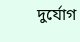দুর্যোগ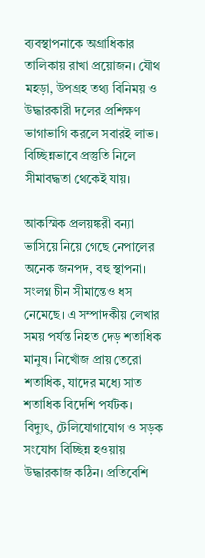ব্যবস্থাপনাকে অগ্রাধিকার তালিকায় রাখা প্রয়োজন। যৌথ মহড়া, উপগ্রহ তথ্য বিনিময় ও উদ্ধারকারী দলের প্রশিক্ষণ ভাগাভাগি করলে সবারই লাভ। বিচ্ছিন্নভাবে প্রস্তুতি নিলে সীমাবদ্ধতা থেকেই যায়।

আকস্মিক প্রলয়ঙ্করী বন্যা ভাসিয়ে নিয়ে গেছে নেপালের অনেক জনপদ, বহু স্থাপনা। সংলগ্ন চীন সীমান্তেও ধস নেমেছে। এ সম্পাদকীয় লেখার সময় পর্যন্ত নিহত দেড় শতাধিক মানুষ। নিখোঁজ প্রায় তেরো শতাধিক, যাদের মধ্যে সাত শতাধিক বিদেশি পর্যটক। বিদ্যুৎ, টেলিযোগাযোগ ও সড়ক সংযোগ বিচ্ছিন্ন হওয়ায় উদ্ধারকাজ কঠিন। প্রতিবেশি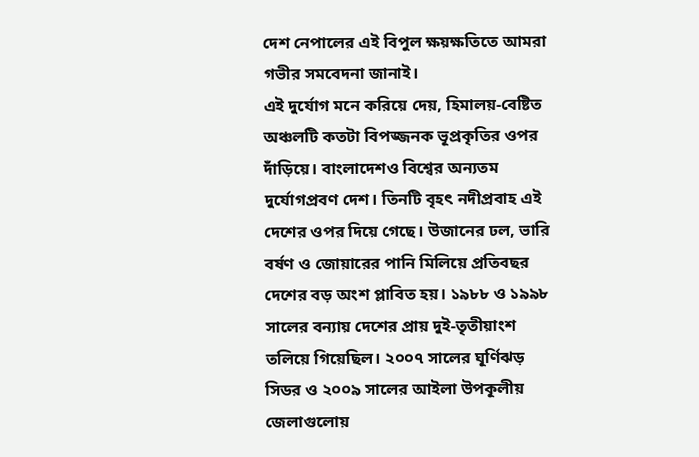দেশ নেপালের এই বিপুল ক্ষয়ক্ষতিতে আমরা গভীর সমবেদনা জানাই।
এই দুর্যোগ মনে করিয়ে দেয়, হিমালয়-বেষ্টিত অঞ্চলটি কতটা বিপজ্জনক ভূপ্রকৃতির ওপর দাঁড়িয়ে। বাংলাদেশও বিশ্বের অন্যতম দুর্যোগপ্রবণ দেশ। তিনটি বৃহৎ নদীপ্রবাহ এই দেশের ওপর দিয়ে গেছে। উজানের ঢল, ভারি বর্ষণ ও জোয়ারের পানি মিলিয়ে প্রতিবছর দেশের বড় অংশ প্লাবিত হয়। ১৯৮৮ ও ১৯৯৮ সালের বন্যায় দেশের প্রায় দুই-তৃতীয়াংশ তলিয়ে গিয়েছিল। ২০০৭ সালের ঘূর্ণিঝড় সিডর ও ২০০৯ সালের আইলা উপকূলীয় জেলাগুলোয়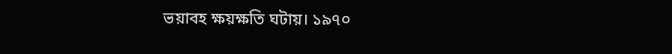ভয়াবহ ক্ষয়ক্ষতি ঘটায়। ১৯৭০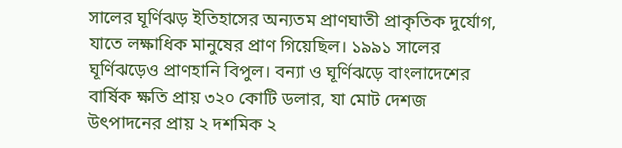সালের ঘূর্ণিঝড় ইতিহাসের অন্যতম প্রাণঘাতী প্রাকৃতিক দুর্যোগ, যাতে লক্ষাধিক মানুষের প্রাণ গিয়েছিল। ১৯৯১ সালের ঘূর্ণিঝড়েও প্রাণহানি বিপুল। বন্যা ও ঘূর্ণিঝড়ে বাংলাদেশের বার্ষিক ক্ষতি প্রায় ৩২০ কোটি ডলার, যা মোট দেশজ উৎপাদনের প্রায় ২ দশমিক ২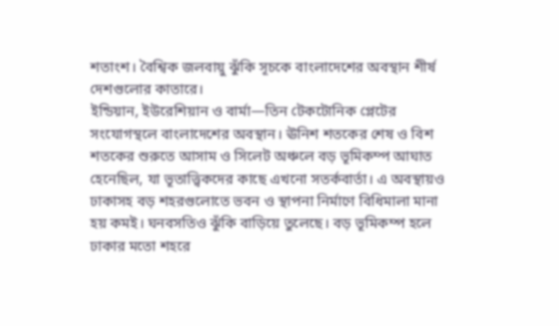শতাংশ। বৈশ্বিক জলবায়ু ঝুঁকি সূচকে বাংলাদেশের অবস্থান শীর্ষ দেশগুলোর কাতারে।
ইন্ডিয়ান, ইউরেশিয়ান ও বার্মা—তিন টেকটোনিক প্লেটের সংযোগস্থলে বাংলাদেশের অবস্থান। ঊনিশ শতকের শেষ ও বিশ শতকের শুরুতে আসাম ও সিলেট অঞ্চলে বড় ভূমিকম্প আঘাত হেনেছিল, যা ভূতাত্ত্বিকদের কাছে এখনো সতর্কবার্তা। এ অবস্থায়ও ঢাকাসহ বড় শহরগুলোতে ভবন ও স্থাপনা নির্মাণে বিধিমালা মানা হয় কমই। ঘনবসতিও ঝুঁকি বাড়িয়ে তুলেছে। বড় ভূমিকম্প হলে ঢাকার মতো শহরে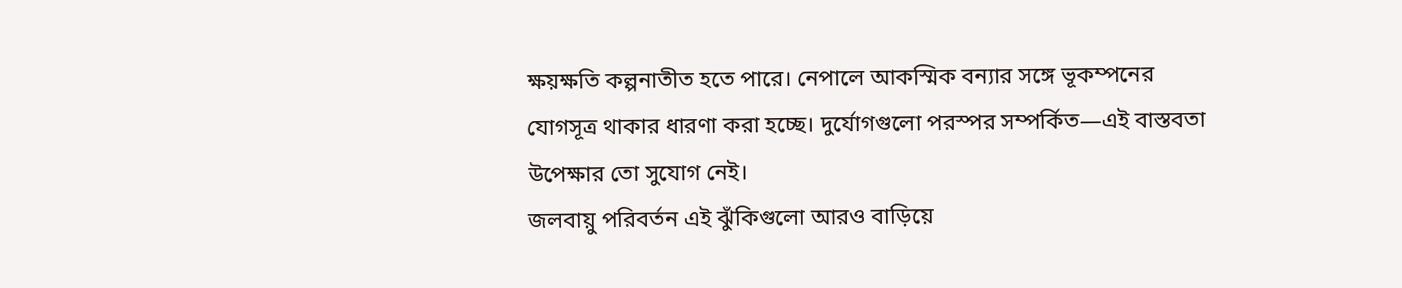ক্ষয়ক্ষতি কল্পনাতীত হতে পারে। নেপালে আকস্মিক বন্যার সঙ্গে ভূকম্পনের যোগসূত্র থাকার ধারণা করা হচ্ছে। দুর্যোগগুলো পরস্পর সম্পর্কিত—এই বাস্তবতা উপেক্ষার তো সুযোগ নেই।
জলবায়ু পরিবর্তন এই ঝুঁকিগুলো আরও বাড়িয়ে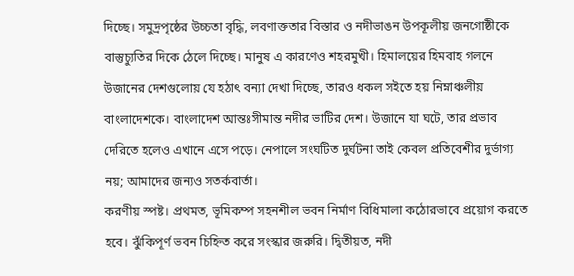দিচ্ছে। সমুদ্রপৃষ্ঠের উচ্চতা বৃদ্ধি, লবণাক্ততার বিস্তার ও নদীভাঙন উপকূলীয় জনগোষ্ঠীকে বাস্তুচ্যুতির দিকে ঠেলে দিচ্ছে। মানুষ এ কারণেও শহরমুখী। হিমালয়ের হিমবাহ গলনে উজানের দেশগুলোয় যে হঠাৎ বন্যা দেখা দিচ্ছে, তারও ধকল সইতে হয় নিম্নাঞ্চলীয় বাংলাদেশকে। বাংলাদেশ আন্তঃসীমান্ত নদীর ভাটির দেশ। উজানে যা ঘটে, তার প্রভাব দেরিতে হলেও এখানে এসে পড়ে। নেপালে সংঘটিত দুর্ঘটনা তাই কেবল প্রতিবেশীর দুর্ভাগ্য নয়; আমাদের জন্যও সতর্কবার্তা।
করণীয় স্পষ্ট। প্রথমত, ভূমিকম্প সহনশীল ভবন নির্মাণ বিধিমালা কঠোরভাবে প্রয়োগ করতে হবে। ঝুঁকিপূর্ণ ভবন চিহ্নিত করে সংস্কার জরুরি। দ্বিতীয়ত, নদী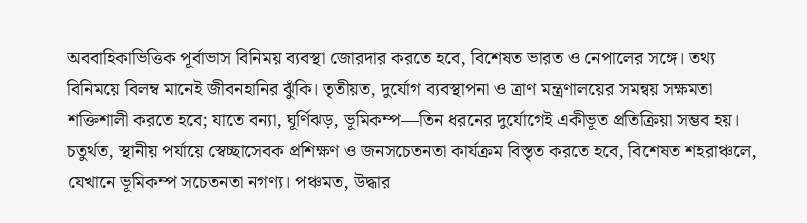অববাহিকাভিত্তিক পূর্বাভাস বিনিময় ব্যবস্থা জোরদার করতে হবে, বিশেষত ভারত ও নেপালের সঙ্গে। তথ্য বিনিময়ে বিলম্ব মানেই জীবনহানির ঝুঁকি। তৃতীয়ত, দুর্যোগ ব্যবস্থাপনা ও ত্রাণ মন্ত্রণালয়ের সমন্বয় সক্ষমতা শক্তিশালী করতে হবে; যাতে বন্যা, ঘূর্ণিঝড়, ভূমিকম্প—তিন ধরনের দুর্যোগেই একীভূত প্রতিক্রিয়া সম্ভব হয়। চতুর্থত, স্থানীয় পর্যায়ে স্বেচ্ছাসেবক প্রশিক্ষণ ও জনসচেতনতা কার্যক্রম বিস্তৃত করতে হবে, বিশেষত শহরাঞ্চলে, যেখানে ভূমিকম্প সচেতনতা নগণ্য। পঞ্চমত, উদ্ধার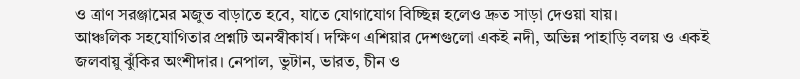ও ত্রাণ সরঞ্জামের মজুত বাড়াতে হবে, যাতে যোগাযোগ বিচ্ছিন্ন হলেও দ্রুত সাড়া দেওয়া যায়।
আঞ্চলিক সহযোগিতার প্রশ্নটি অনস্বীকার্য। দক্ষিণ এশিয়ার দেশগুলো একই নদী, অভিন্ন পাহাড়ি বলয় ও একই জলবায়ু ঝুঁকির অংশীদার। নেপাল, ভুটান, ভারত, চীন ও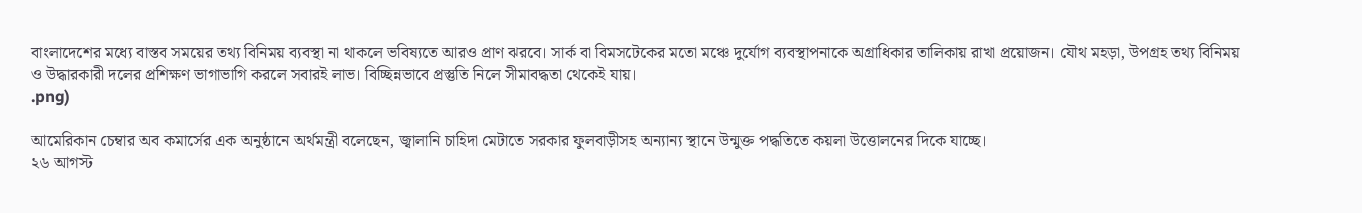বাংলাদেশের মধ্যে বাস্তব সময়ের তথ্য বিনিময় ব্যবস্থা না থাকলে ভবিষ্যতে আরও প্রাণ ঝরবে। সার্ক বা বিমসটেকের মতো মঞ্চে দুর্যোগ ব্যবস্থাপনাকে অগ্রাধিকার তালিকায় রাখা প্রয়োজন। যৌথ মহড়া, উপগ্রহ তথ্য বিনিময় ও উদ্ধারকারী দলের প্রশিক্ষণ ভাগাভাগি করলে সবারই লাভ। বিচ্ছিন্নভাবে প্রস্তুতি নিলে সীমাবদ্ধতা থেকেই যায়।
.png)

আমেরিকান চেম্বার অব কমার্সের এক অনুষ্ঠানে অর্থমন্ত্রী বলেছেন, জ্বালানি চাহিদা মেটাতে সরকার ফুলবাড়ীসহ অন্যান্য স্থানে উন্মুক্ত পদ্ধতিতে কয়লা উত্তোলনের দিকে যাচ্ছে।
২৬ আগস্ট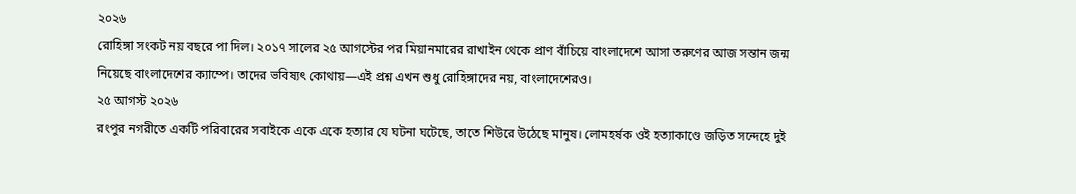২০২৬
রোহিঙ্গা সংকট নয় বছরে পা দিল। ২০১৭ সালের ২৫ আগস্টের পর মিয়ানমারের রাখাইন থেকে প্রাণ বাঁচিয়ে বাংলাদেশে আসা তরুণের আজ সন্তান জন্ম নিয়েছে বাংলাদেশের ক্যাম্পে। তাদের ভবিষ্যৎ কোথায়—এই প্রশ্ন এখন শুধু রোহিঙ্গাদের নয়, বাংলাদেশেরও।
২৫ আগস্ট ২০২৬
রংপুর নগরীতে একটি পরিবারের সবাইকে একে একে হত্যার যে ঘটনা ঘটেছে, তাতে শিউরে উঠেছে মানুষ। লোমহর্ষক ওই হত্যাকাণ্ডে জড়িত সন্দেহে দুই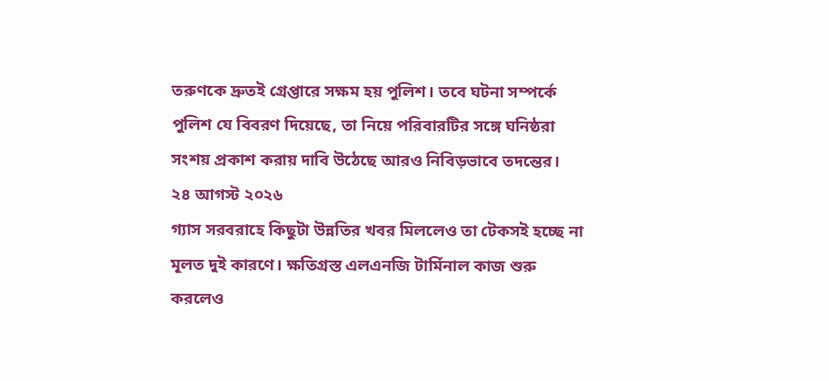তরুণকে দ্রুতই গ্রেপ্তারে সক্ষম হয় পুলিশ। তবে ঘটনা সম্পর্কে পুলিশ যে বিবরণ দিয়েছে, তা নিয়ে পরিবারটির সঙ্গে ঘনিষ্ঠরা সংশয় প্রকাশ করায় দাবি উঠেছে আরও নিবিড়ভাবে তদন্তের।
২৪ আগস্ট ২০২৬
গ্যাস সরবরাহে কিছুটা উন্নতির খবর মিললেও তা টেকসই হচ্ছে না মূলত দুই কারণে। ক্ষতিগ্রস্ত এলএনজি টার্মিনাল কাজ শুরু করলেও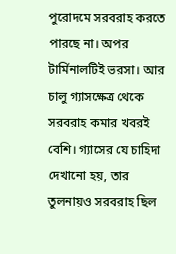পুরোদমে সরবরাহ করতে পারছে না। অপর টার্মিনালটিই ভরসা। আর চালু গ্যাসক্ষেত্র থেকে সরবরাহ কমার খবরই বেশি। গ্যাসের যে চাহিদা দেখানো হয়, তার তুলনায়ও সরবরাহ ছিল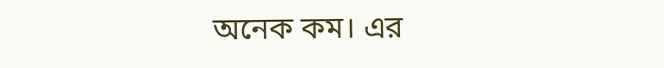অনেক কম। এর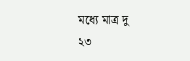মধ্যে মাত্র দু
২৩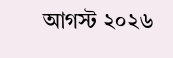আগস্ট ২০২৬